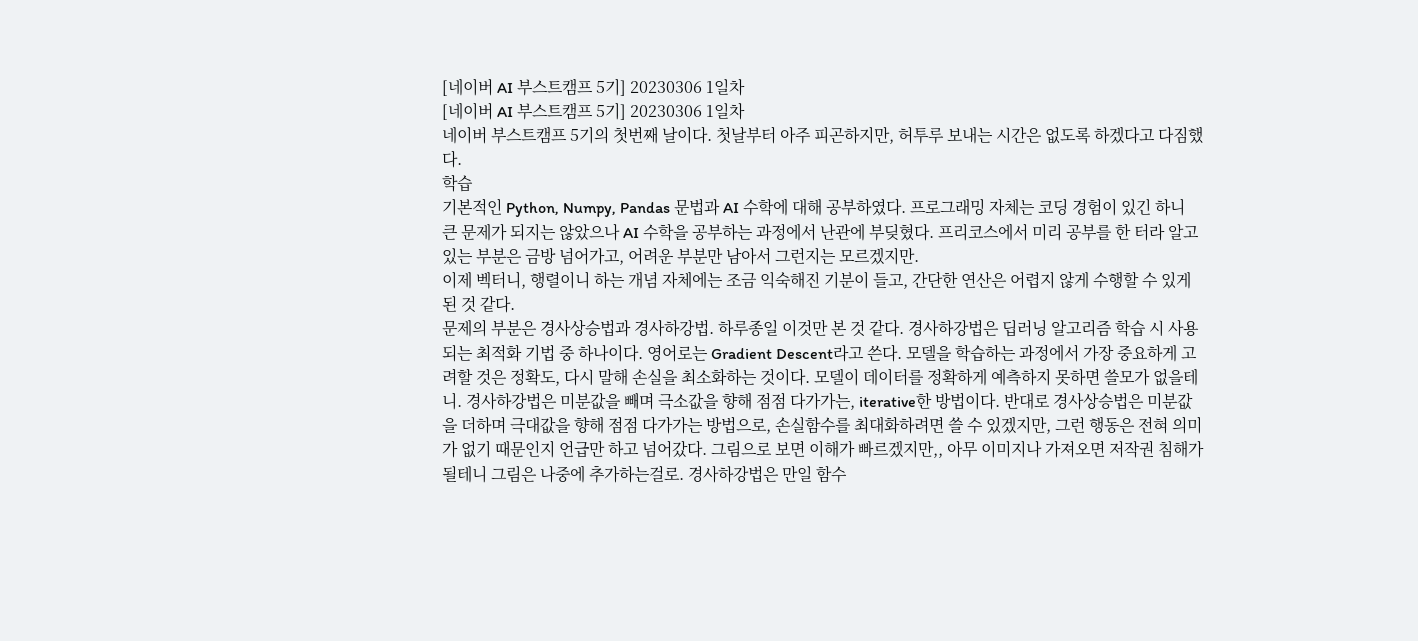[네이버 AI 부스트캠프 5기] 20230306 1일차
[네이버 AI 부스트캠프 5기] 20230306 1일차
네이버 부스트캠프 5기의 첫번째 날이다. 첫날부터 아주 피곤하지만, 허투루 보내는 시간은 없도록 하겠다고 다짐했다.
학습
기본적인 Python, Numpy, Pandas 문법과 AI 수학에 대해 공부하였다. 프로그래밍 자체는 코딩 경험이 있긴 하니 큰 문제가 되지는 않았으나 AI 수학을 공부하는 과정에서 난관에 부딪혔다. 프리코스에서 미리 공부를 한 터라 알고 있는 부분은 금방 넘어가고, 어려운 부분만 남아서 그런지는 모르겠지만.
이제 벡터니, 행렬이니 하는 개념 자체에는 조금 익숙해진 기분이 들고, 간단한 연산은 어렵지 않게 수행할 수 있게 된 것 같다.
문제의 부분은 경사상승법과 경사하강법. 하루종일 이것만 본 것 같다. 경사하강법은 딥러닝 알고리즘 학습 시 사용되는 최적화 기법 중 하나이다. 영어로는 Gradient Descent라고 쓴다. 모델을 학습하는 과정에서 가장 중요하게 고려할 것은 정확도, 다시 말해 손실을 최소화하는 것이다. 모델이 데이터를 정확하게 예측하지 못하면 쓸모가 없을테니. 경사하강법은 미분값을 빼며 극소값을 향해 점점 다가가는, iterative한 방법이다. 반대로 경사상승법은 미분값을 더하며 극대값을 향해 점점 다가가는 방법으로, 손실함수를 최대화하려면 쓸 수 있겠지만, 그런 행동은 전혀 의미가 없기 때문인지 언급만 하고 넘어갔다. 그림으로 보면 이해가 빠르겠지만,, 아무 이미지나 가져오면 저작권 침해가 될테니 그림은 나중에 추가하는걸로. 경사하강법은 만일 함수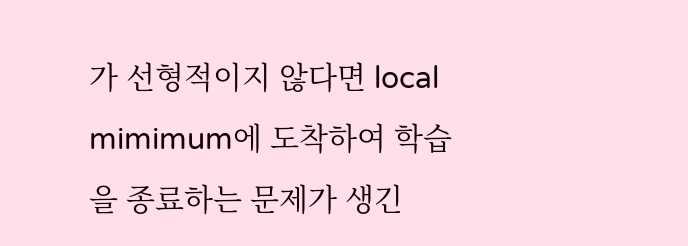가 선형적이지 않다면 local mimimum에 도착하여 학습을 종료하는 문제가 생긴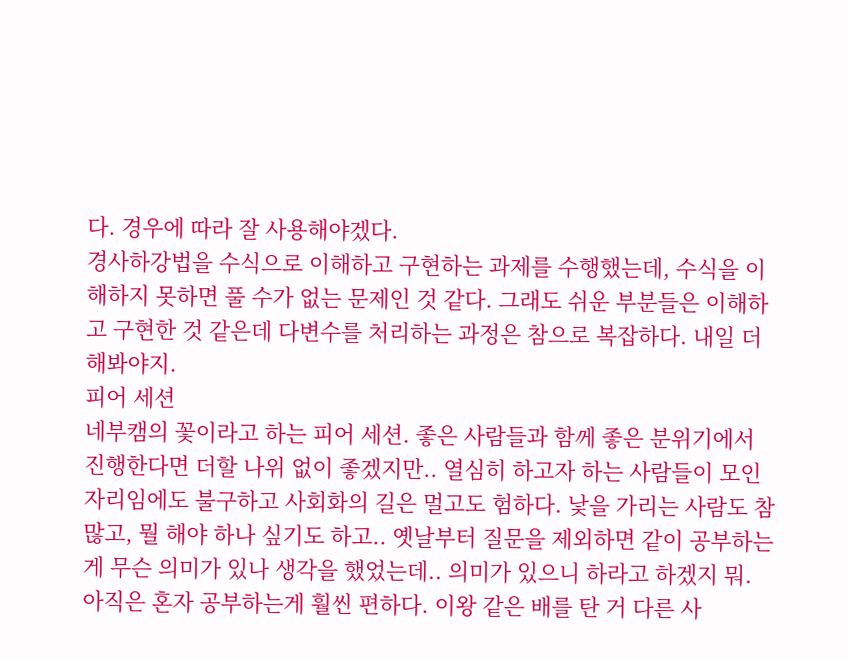다. 경우에 따라 잘 사용해야겠다.
경사하강법을 수식으로 이해하고 구현하는 과제를 수행했는데, 수식을 이해하지 못하면 풀 수가 없는 문제인 것 같다. 그래도 쉬운 부분들은 이해하고 구현한 것 같은데 다변수를 처리하는 과정은 참으로 복잡하다. 내일 더 해봐야지.
피어 세션
네부캠의 꽃이라고 하는 피어 세션. 좋은 사람들과 함께 좋은 분위기에서 진행한다면 더할 나위 없이 좋겠지만.. 열심히 하고자 하는 사람들이 모인 자리임에도 불구하고 사회화의 길은 멀고도 험하다. 낯을 가리는 사람도 참 많고, 뭘 해야 하나 싶기도 하고.. 옛날부터 질문을 제외하면 같이 공부하는게 무슨 의미가 있나 생각을 했었는데.. 의미가 있으니 하라고 하겠지 뭐. 아직은 혼자 공부하는게 훨씬 편하다. 이왕 같은 배를 탄 거 다른 사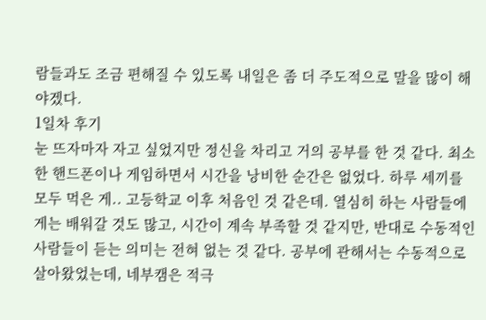람들과도 조금 편해질 수 있도록 내일은 좀 더 주도적으로 말을 많이 해야겠다.
1일차 후기
눈 뜨자마자 자고 싶었지만 정신을 차리고 거의 공부를 한 것 같다. 최소한 핸드폰이나 게임하면서 시간을 낭비한 순간은 없었다. 하루 세끼를 모두 먹은 게.. 고등학교 이후 처음인 것 같은데. 열심히 하는 사람들에게는 배워갈 것도 많고, 시간이 계속 부족할 것 같지만, 반대로 수동적인 사람들이 듣는 의미는 전혀 없는 것 같다. 공부에 관해서는 수동적으로 살아왔었는데, 네부캠은 적극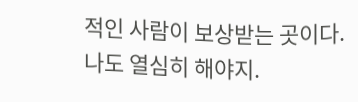적인 사람이 보상받는 곳이다. 나도 열심히 해야지.